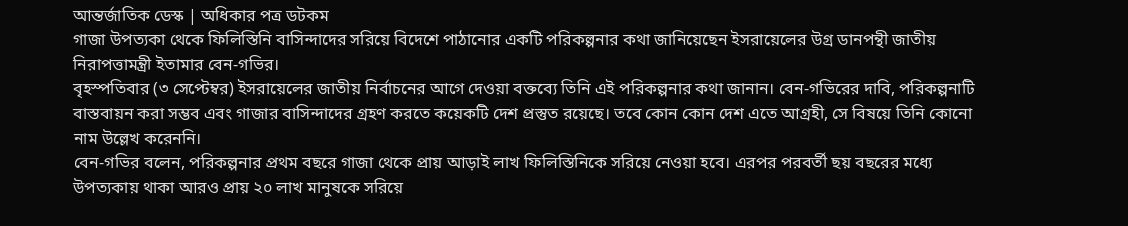আন্তর্জাতিক ডেস্ক | অধিকার পত্র ডটকম
গাজা উপত্যকা থেকে ফিলিস্তিনি বাসিন্দাদের সরিয়ে বিদেশে পাঠানোর একটি পরিকল্পনার কথা জানিয়েছেন ইসরায়েলের উগ্র ডানপন্থী জাতীয় নিরাপত্তামন্ত্রী ইতামার বেন-গভির।
বৃহস্পতিবার (৩ সেপ্টেম্বর) ইসরায়েলের জাতীয় নির্বাচনের আগে দেওয়া বক্তব্যে তিনি এই পরিকল্পনার কথা জানান। বেন-গভিরের দাবি, পরিকল্পনাটি বাস্তবায়ন করা সম্ভব এবং গাজার বাসিন্দাদের গ্রহণ করতে কয়েকটি দেশ প্রস্তুত রয়েছে। তবে কোন কোন দেশ এতে আগ্রহী, সে বিষয়ে তিনি কোনো নাম উল্লেখ করেননি।
বেন-গভির বলেন, পরিকল্পনার প্রথম বছরে গাজা থেকে প্রায় আড়াই লাখ ফিলিস্তিনিকে সরিয়ে নেওয়া হবে। এরপর পরবর্তী ছয় বছরের মধ্যে উপত্যকায় থাকা আরও প্রায় ২০ লাখ মানুষকে সরিয়ে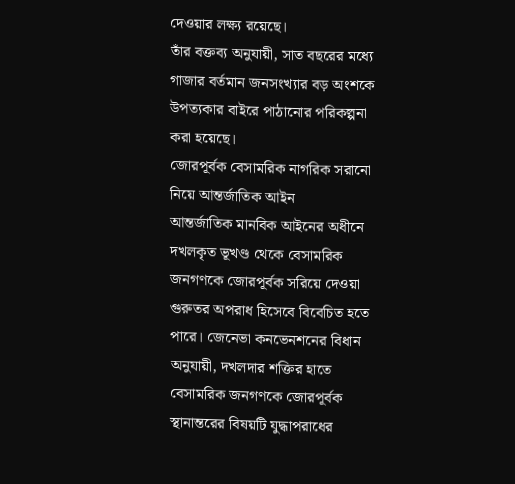দেওয়ার লক্ষ্য রয়েছে।
তাঁর বক্তব্য অনুযায়ী, সাত বছরের মধ্যে গাজার বর্তমান জনসংখ্যার বড় অংশকে উপত্যকার বাইরে পাঠানোর পরিকল্পনা করা হয়েছে।
জোরপূর্বক বেসামরিক নাগরিক সরানো নিয়ে আন্তর্জাতিক আইন
আন্তর্জাতিক মানবিক আইনের অধীনে দখলকৃত ভূখণ্ড থেকে বেসামরিক জনগণকে জোরপূর্বক সরিয়ে দেওয়া গুরুতর অপরাধ হিসেবে বিবেচিত হতে পারে। জেনেভা কনভেনশনের বিধান অনুযায়ী, দখলদার শক্তির হাতে বেসামরিক জনগণকে জোরপূর্বক স্থানান্তরের বিষয়টি যুদ্ধাপরাধের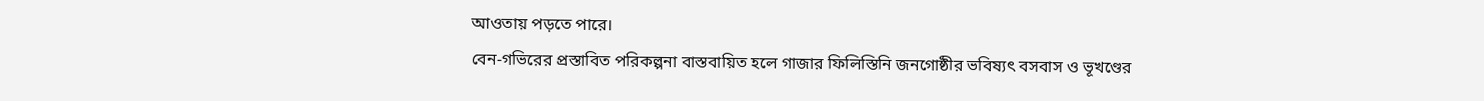আওতায় পড়তে পারে।
বেন-গভিরের প্রস্তাবিত পরিকল্পনা বাস্তবায়িত হলে গাজার ফিলিস্তিনি জনগোষ্ঠীর ভবিষ্যৎ বসবাস ও ভূখণ্ডের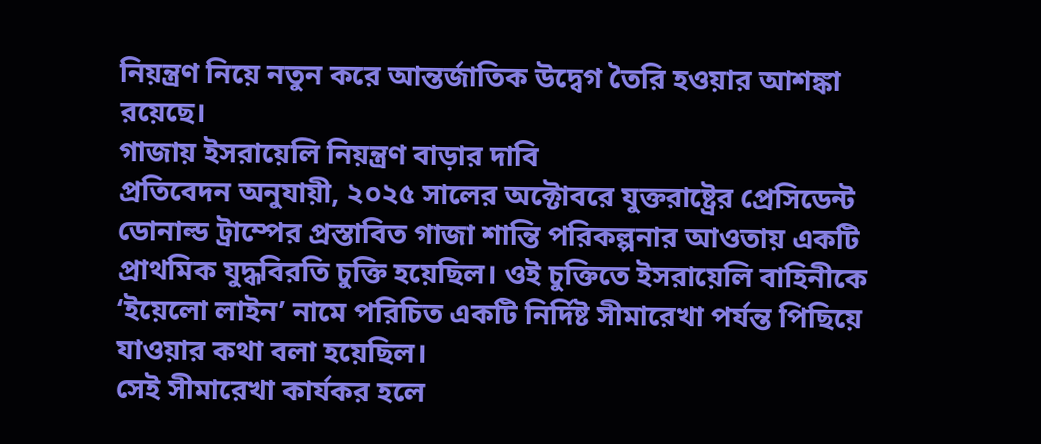নিয়ন্ত্রণ নিয়ে নতুন করে আন্তর্জাতিক উদ্বেগ তৈরি হওয়ার আশঙ্কা রয়েছে।
গাজায় ইসরায়েলি নিয়ন্ত্রণ বাড়ার দাবি
প্রতিবেদন অনুযায়ী, ২০২৫ সালের অক্টোবরে যুক্তরাষ্ট্রের প্রেসিডেন্ট ডোনাল্ড ট্রাম্পের প্রস্তাবিত গাজা শান্তি পরিকল্পনার আওতায় একটি প্রাথমিক যুদ্ধবিরতি চুক্তি হয়েছিল। ওই চুক্তিতে ইসরায়েলি বাহিনীকে ‘ইয়েলো লাইন’ নামে পরিচিত একটি নির্দিষ্ট সীমারেখা পর্যন্ত পিছিয়ে যাওয়ার কথা বলা হয়েছিল।
সেই সীমারেখা কার্যকর হলে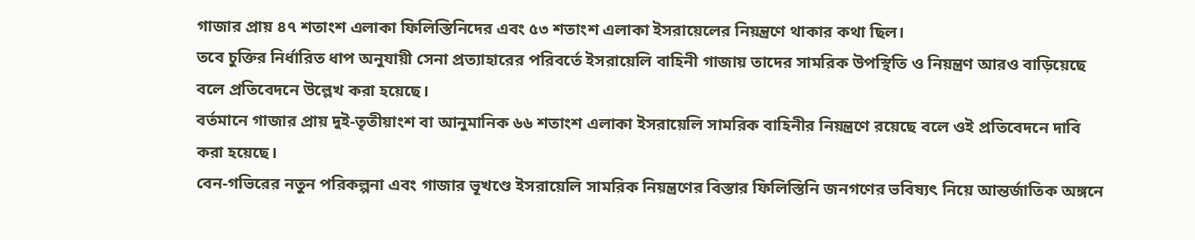গাজার প্রায় ৪৭ শতাংশ এলাকা ফিলিস্তিনিদের এবং ৫৩ শতাংশ এলাকা ইসরায়েলের নিয়ন্ত্রণে থাকার কথা ছিল।
তবে চুক্তির নির্ধারিত ধাপ অনুযায়ী সেনা প্রত্যাহারের পরিবর্তে ইসরায়েলি বাহিনী গাজায় তাদের সামরিক উপস্থিতি ও নিয়ন্ত্রণ আরও বাড়িয়েছে বলে প্রতিবেদনে উল্লেখ করা হয়েছে।
বর্তমানে গাজার প্রায় দুই-তৃতীয়াংশ বা আনুমানিক ৬৬ শতাংশ এলাকা ইসরায়েলি সামরিক বাহিনীর নিয়ন্ত্রণে রয়েছে বলে ওই প্রতিবেদনে দাবি করা হয়েছে।
বেন-গভিরের নতুন পরিকল্পনা এবং গাজার ভূখণ্ডে ইসরায়েলি সামরিক নিয়ন্ত্রণের বিস্তার ফিলিস্তিনি জনগণের ভবিষ্যৎ নিয়ে আন্তর্জাতিক অঙ্গনে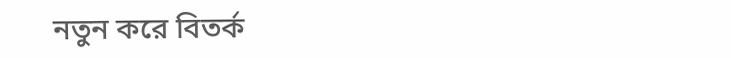নতুন করে বিতর্ক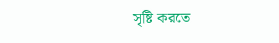সৃষ্টি করতে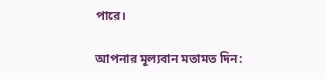পারে।

আপনার মূল্যবান মতামত দিন: